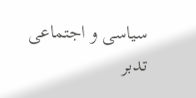سیاسی و اجتماعی تدبر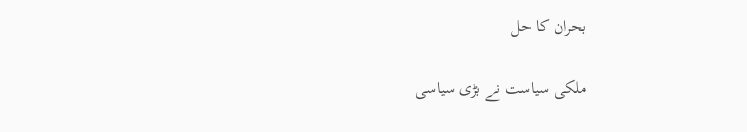بحران کا حل

ملکی سیاست نے بڑی سیاسی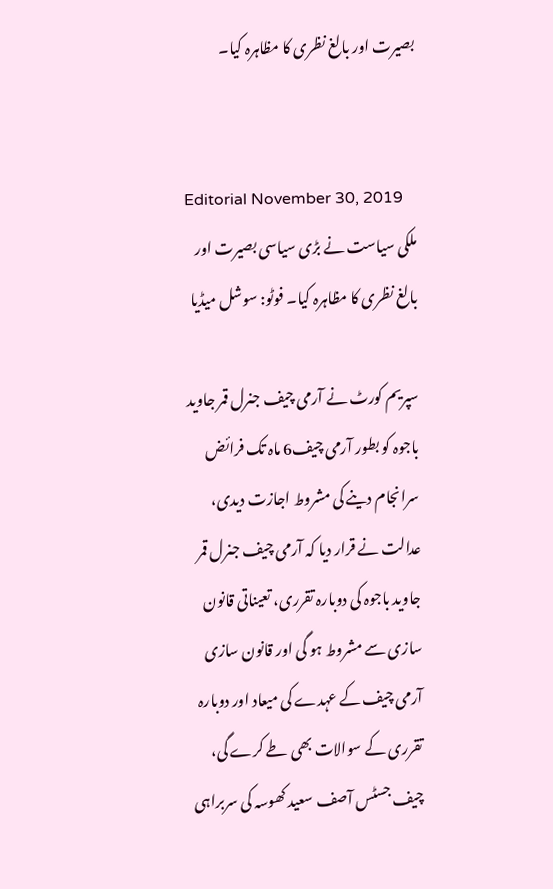بصیرت اور بالغ نظری کا مظاہرہ کیا۔


Editorial November 30, 2019
ملکی سیاست نے بڑی سیاسی بصیرت اور بالغ نظری کا مظاہرہ کیا۔ فوٹو: سوشل میڈیا

سپریم کورٹ نے آرمی چیف جنرل قمر جاوید باجوہ کو بطور آرمی چیف6 ماہ تک فرائض سرانجام دینے کی مشروط اجازت دیدی، عدالت نے قرار دیا کہ آرمی چیف جنرل قمر جاوید باجوہ کی دوبارہ تقرری، تعیناتی قانون سازی سے مشروط ہو گی اور قانون سازی آرمی چیف کے عہدے کی میعاد اور دوبارہ تقرری کے سوالات بھی طے کرے گی، چیف جسٹس آصف سعید کھوسہ کی سربراہی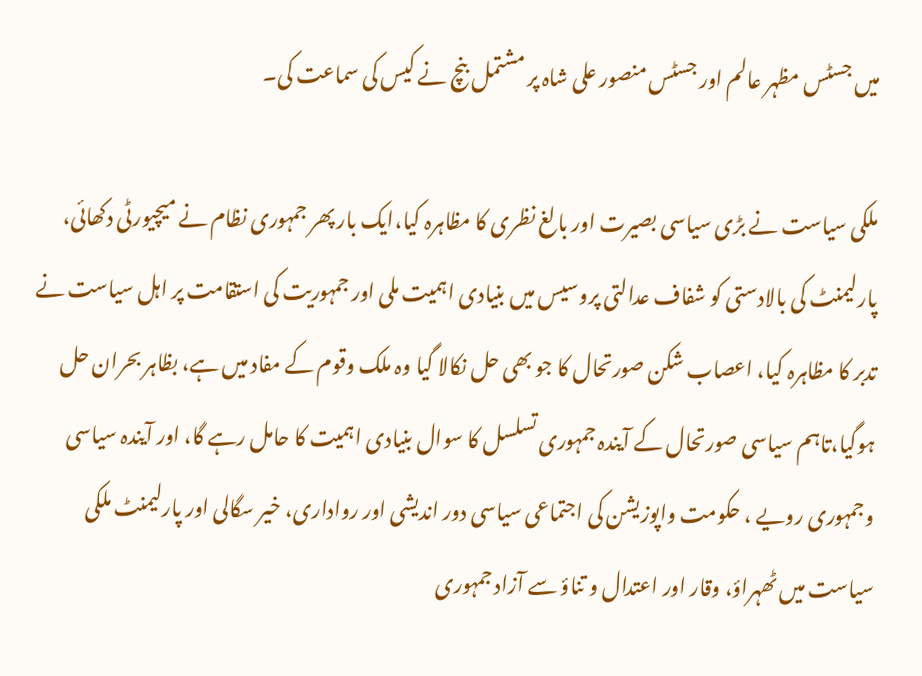میں جسٹس مظہر عالم اور جسٹس منصور علی شاہ پر مشتمل بنچ نے کیس کی سماعت کی۔

ملکی سیاست نے بڑی سیاسی بصیرت اور بالغ نظری کا مظاہرہ کیا،ایک بار پھر جمہوری نظام نے میچیورٹی دکھائی، پارلیمنٹ کی بالادستی کو شفاف عدالتی پروسیس میں بنیادی اہمیت ملی اور جمہوریت کی استقامت پر اہل سیاست نے تدبر کا مظاہرہ کیا، اعصاب شکن صورتحال کا جو بھی حل نکالا گیا وہ ملک وقوم کے مفاد میں ہے، بظاہر بحران حل ہوگیا،تاہم سیاسی صورتحال کے آیندہ جمہوری تسلسل کا سوال بنیادی اہمیت کا حامل رہے گا، اور آیندہ سیاسی وجمہوری رویے ، حکومت واپوزیشن کی اجتماعی سیاسی دور اندیشی اور رواداری، خیر سگالی اور پارلیمنٹ ملکی سیاست میں ٹھہراؤ، وقار اور اعتدال و تناؤ سے آزاد جمہوری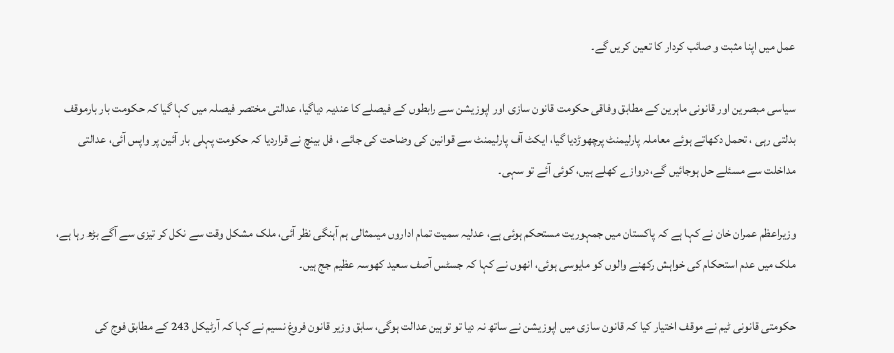عمل میں اپنا مثبت و صائب کردار کا تعین کریں گے۔

سیاسی مبصرین اور قانونی ماہرین کے مطابق وفاقی حکومت قانون سازی اور اپوزیشن سے رابطوں کے فیصلے کا عندیہ دیاگیا، عدالتی مختصر فیصلہ میں کہا گیا کہ حکومت بار بارموقف بدلتی رہی ، تحمل دکھاتے ہوئے معاملہ پارلیمنٹ پرچھوڑدیا گیا، ایکٹ آف پارلیمنٹ سے قوانین کی وضاحت کی جائے ، فل بینچ نے قراردیا کہ حکومت پہلی بار آئین پر واپس آئی، عدالتی مداخلت سے مسئلے حل ہوجائیں گے،دروازے کھلے ہیں، کوئی آئے تو سہی۔

وزیراعظم عمران خان نے کہا ہے کہ پاکستان میں جمہوریت مستحکم ہوئی ہے، عدلیہ سمیت تمام اداروں میںمثالی ہم آہنگی نظر آئی، ملک مشکل وقت سے نکل کر تیزی سے آگے بڑھ رہا ہے، ملک میں عدم استحکام کی خواہش رکھنے والوں کو مایوسی ہوئی، انھوں نے کہا کہ جسٹس آصف سعید کھوسہ عظیم جج ہیں۔

حکومتی قانونی ٹیم نے موقف اختیار کیا کہ قانون سازی میں اپوزیشن نے ساتھ نہ دیا تو توہین عدالت ہوگی، سابق وزیر قانون فروغ نسیم نے کہا کہ آرٹیکل 243 کے مطابق فوج کی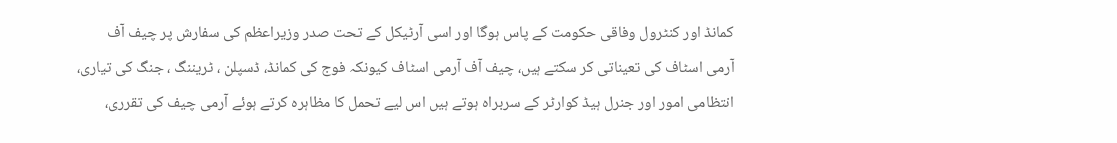کمانڈ اور کنٹرول وفاقی حکومت کے پاس ہوگا اور اسی آرٹیکل کے تحت صدر وزیراعظم کی سفارش پر چیف آف آرمی اسٹاف کی تعیناتی کر سکتے ہیں، چیف آف آرمی اسٹاف کیونکہ فوج کی کمانڈ، ڈسپلن ، ٹریننگ ، جنگ کی تیاری، انتظامی امور اور جنرل ہیڈ کوارٹر کے سربراہ ہوتے ہیں اس لیے تحمل کا مظاہرہ کرتے ہوئے آرمی چیف کی تقرری،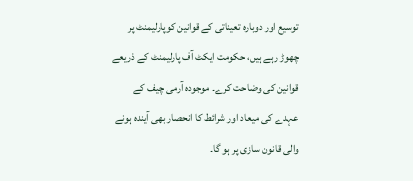توسیع اور دوبارہ تعیناتی کے قوانین کوپارلیمنٹ پر چھوڑ رہے ہیں، حکومت ایکٹ آف پارلیمنٹ کے ذریعے قوانین کی وضاحت کرے۔ موجودہ آرمی چیف کے عہدے کی میعاد اور شرائط کا انحصار بھی آیندہ ہونے والی قانون سازی پر ہو گا۔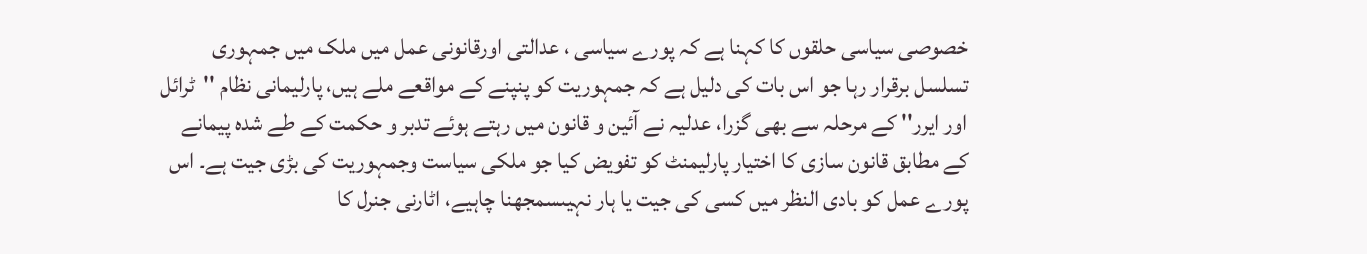خصوصی سیاسی حلقوں کا کہنا ہے کہ پورے سیاسی ، عدالتی اورقانونی عمل میں ملک میں جمہوری تسلسل برقرار رہا جو اس بات کی دلیل ہے کہ جمہوریت کو پنپنے کے مواقعے ملے ہیں، پارلیمانی نظام ''ٹرائل اور ایرر'' کے مرحلہ سے بھی گزرا، عدلیہ نے آئین و قانون میں رہتے ہوئے تدبر و حکمت کے طے شدہ پیمانے کے مطابق قانون سازی کا اختیار پارلیمنٹ کو تفویض کیا جو ملکی سیاست وجمہوریت کی بڑی جیت ہے۔ اس پورے عمل کو بادی النظر میں کسی کی جیت یا ہار نہیںسمجھنا چاہیے، اٹارنی جنرل کا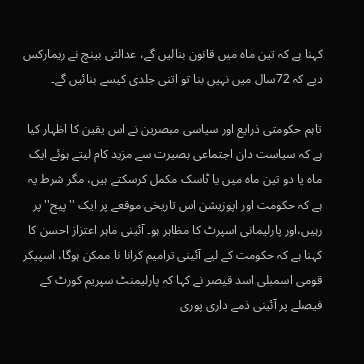کہنا ہے کہ تین ماہ میں قانون بنالیں گے، عدالتی بینچ نے ریمارکس دیے کہ 72سال میں نہیں بنا تو اتنی جلدی کیسے بنائیں گے۔

تاہم حکومتی ذرایع اور سیاسی مبصرین نے اس یقین کا اظہار کیا ہے کہ سیاست دان اجتماعی بصیرت سے مزید کام لیتے ہوئے ایک ماہ یا دو تین ماہ میں یا ٹاسک مکمل کرسکتے ہیں، مگر شرط یہ ہے کہ حکومت اور اپوزیشن اس تاریخی موقعے پر ایک ''پیج'' پر رہیں،اور پارلیمانی اسپرٹ کا مظاہر ہو۔ آئینی ماہر اعتزاز احسن کا کہنا ہے کہ حکومت کے لیے آئینی ترامیم کرانا نا ممکن ہوگا، اسپیکر قومی اسمبلی اسد قیصر نے کہا کہ پارلیمنٹ سپریم کورٹ کے فیصلے پر آئینی ذمے داری پوری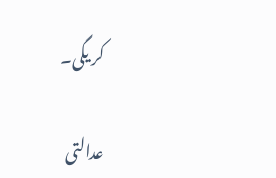کر یگی۔

عدالتی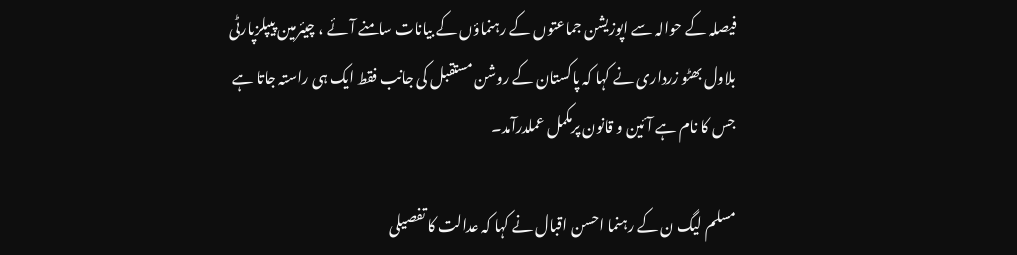فیصلہ کے حوالہ سے اپوزیشن جماعتوں کے رہنماؤں کے بیانات سامنے آئے ، چیئرمین پیپلزپارٹی بلاول بھٹو زرداری نے کہا کہ پاکستان کے روشن مستقبل کی جانب فقط ایک ہی راستہ جاتا ہے جس کا نام ہے آئین و قانون پرمکمل عملدرآمد۔

مسلم لیگ ن کے رہنما احسن اقبال نے کہا کہ عدالت کا تفصیلی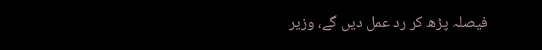فیصلہ پڑھ کر رد عمل دیں گے، وزیر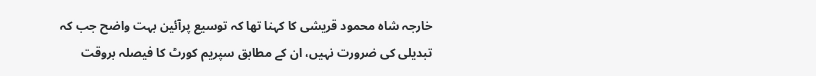خارجہ شاہ محمود قریشی کا کہنا تھا کہ توسیع پرآئین بہت واضح جب کہ تبدیلی کی ضرورت نہیں، ان کے مطابق سپریم کورٹ کا فیصلہ بروقت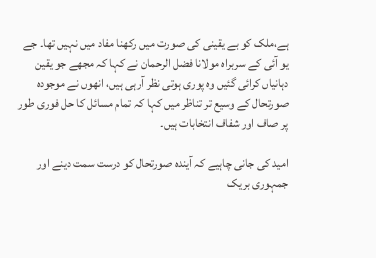ہے،ملک کو بے یقینی کی صورت میں رکھنا مفاد میں نہیں تھا۔ جے یو آئی کے سربراہ مولانا فضل الرحمان نے کہا کہ مجھے جو یقین دہانیاں کرائی گئیں وہ پوری ہوتی نظر آرہی ہیں، انھوں نے موجودہ صورتحال کے وسیع تر تناظر میں کہا کہ تمام مسائل کا حل فوری طور پر صاف اور شفاف انتخابات ہیں۔

امید کی جانی چاہیے کہ آیندہ صورتحال کو درست سمت دینے اور جمہوری بریک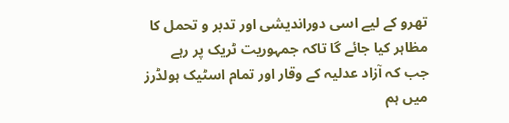تھرو کے لیے اسی دوراندیشی اور تدبر و تحمل کا مظاہر کیا جائے گا تاکہ جمہوریت ٹریک پر رہے جب کہ آزاد عدلیہ کے وقار اور تمام اسٹیک ہولڈرز میں ہم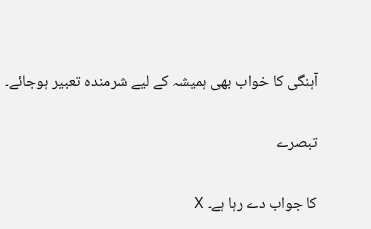آہنگی کا خواب بھی ہمیشہ کے لیے شرمندہ تعبیر ہوجائے۔

تبصرے

کا جواب دے رہا ہے۔ X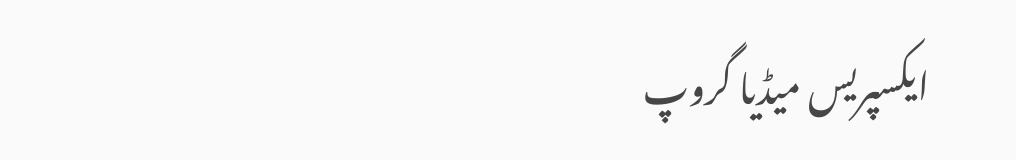ایکسپریس میڈیا گروپ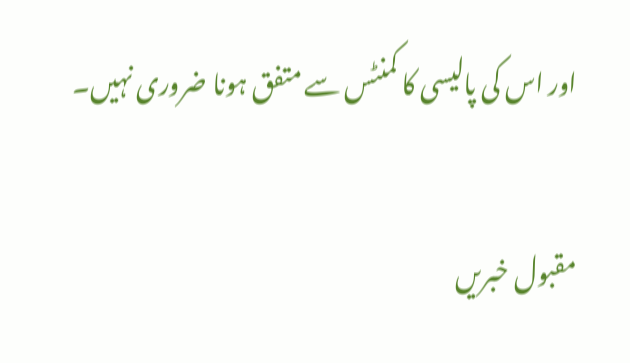اور اس کی پالیسی کا کمنٹس سے متفق ہونا ضروری نہیں۔

مقبول خبریں